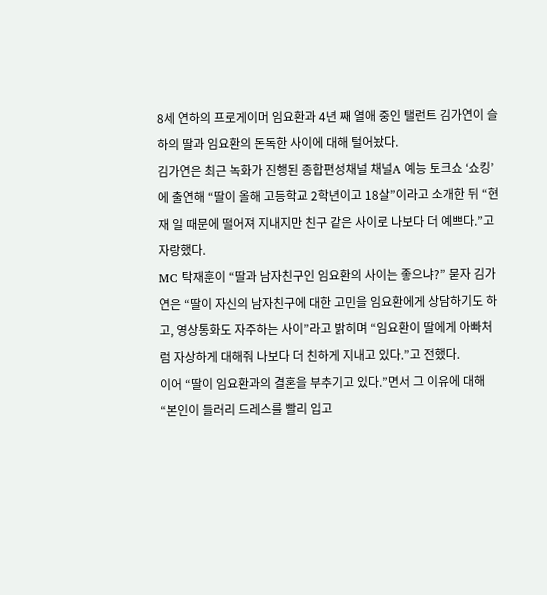8세 연하의 프로게이머 임요환과 4년 째 열애 중인 탤런트 김가연이 슬하의 딸과 임요환의 돈독한 사이에 대해 털어놨다.
김가연은 최근 녹화가 진행된 종합편성채널 채널A 예능 토크쇼 ‘쇼킹’에 출연해 “딸이 올해 고등학교 2학년이고 18살”이라고 소개한 뒤 “현재 일 때문에 떨어져 지내지만 친구 같은 사이로 나보다 더 예쁘다.”고 자랑했다.
MC 탁재훈이 “딸과 남자친구인 임요환의 사이는 좋으냐?” 묻자 김가연은 “딸이 자신의 남자친구에 대한 고민을 임요환에게 상담하기도 하고, 영상통화도 자주하는 사이”라고 밝히며 “임요환이 딸에게 아빠처럼 자상하게 대해줘 나보다 더 친하게 지내고 있다.”고 전했다.
이어 “딸이 임요환과의 결혼을 부추기고 있다.”면서 그 이유에 대해 “본인이 들러리 드레스를 빨리 입고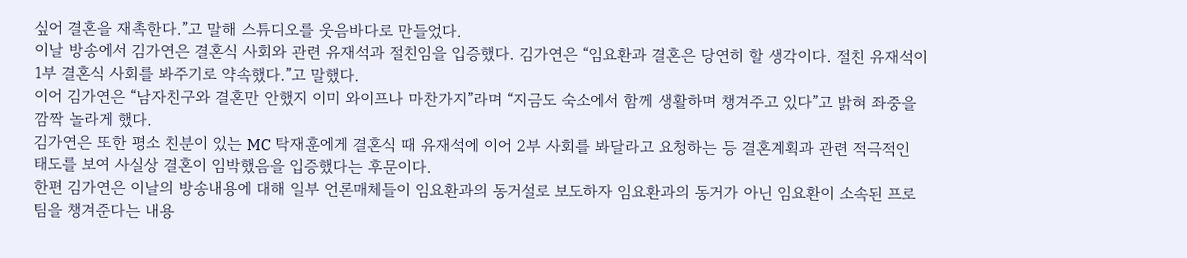싶어 결혼을 재촉한다.”고 말해 스튜디오를 웃음바다로 만들었다.
이날 방송에서 김가연은 결혼식 사회와 관련 유재석과 절친임을 입증했다. 김가연은 “임요환과 결혼은 당연히 할 생각이다. 절친 유재석이 1부 결혼식 사회를 봐주기로 약속했다.”고 말했다.
이어 김가연은 “남자친구와 결혼만 안했지 이미 와이프나 마찬가지”라며 “지금도 숙소에서 함께 생활하며 챙겨주고 있다”고 밝혀 좌중을 깜짝 놀라게 했다.
김가연은 또한 평소 친분이 있는 MC 탁재훈에게 결혼식 때 유재석에 이어 2부 사회를 봐달라고 요청하는 등 결혼계획과 관련 적극적인 태도를 보여 사실상 결혼이 임박했음을 입증했다는 후문이다.
한편 김가연은 이날의 방송내용에 대해 일부 언론매체들이 임요환과의 동거설로 보도하자 임요환과의 동거가 아닌 임요환이 소속된 프로팀을 챙겨준다는 내용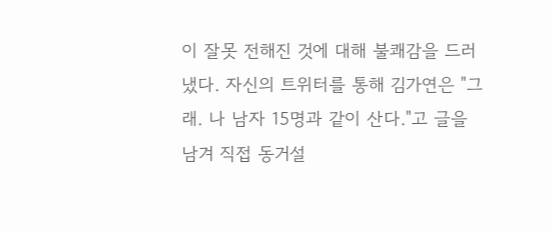이 잘못 전해진 것에 대해 불쾌감을 드러냈다. 자신의 트위터를 통해 김가연은 "그래. 나 남자 15명과 같이 산다."고 글을 남겨 직접 동거설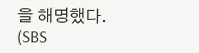을 해명했다.
(SBS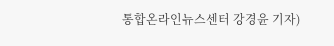통합온라인뉴스센터 강경윤 기자)